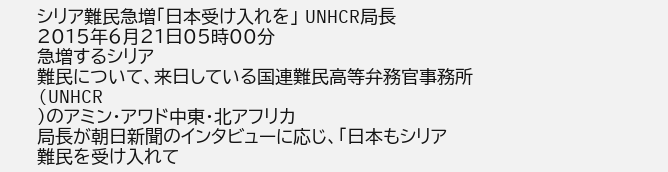シリア難民急増「日本受け入れを」 UNHCR局長
2015年6月21日05時00分
急増するシリア
難民について、来日している国連難民高等弁務官事務所
(UNHCR
)のアミン・アワド中東・北アフリカ
局長が朝日新聞のインタビューに応じ、「日本もシリア
難民を受け入れて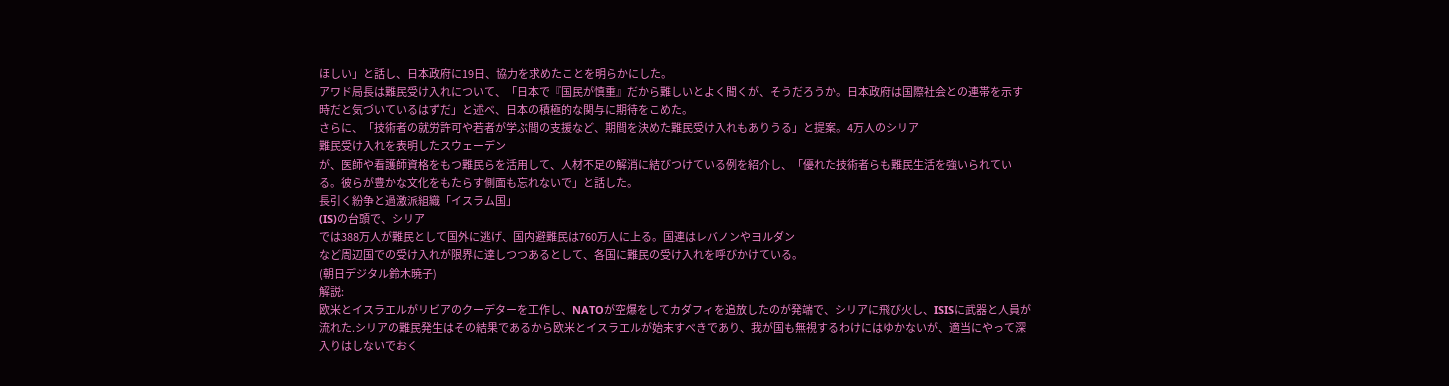ほしい」と話し、日本政府に19日、協力を求めたことを明らかにした。
アワド局長は難民受け入れについて、「日本で『国民が慎重』だから難しいとよく聞くが、そうだろうか。日本政府は国際社会との連帯を示す時だと気づいているはずだ」と述べ、日本の積極的な関与に期待をこめた。
さらに、「技術者の就労許可や若者が学ぶ間の支援など、期間を決めた難民受け入れもありうる」と提案。4万人のシリア
難民受け入れを表明したスウェーデン
が、医師や看護師資格をもつ難民らを活用して、人材不足の解消に結びつけている例を紹介し、「優れた技術者らも難民生活を強いられている。彼らが豊かな文化をもたらす側面も忘れないで」と話した。
長引く紛争と過激派組織「イスラム国」
(IS)の台頭で、シリア
では388万人が難民として国外に逃げ、国内避難民は760万人に上る。国連はレバノンやヨルダン
など周辺国での受け入れが限界に達しつつあるとして、各国に難民の受け入れを呼びかけている。
(朝日デジタル鈴木暁子)
解説:
欧米とイスラエルがリビアのクーデターを工作し、NATOが空爆をしてカダフィを追放したのが発端で、シリアに飛び火し、ISISに武器と人員が流れた.シリアの難民発生はその結果であるから欧米とイスラエルが始末すべきであり、我が国も無視するわけにはゆかないが、適当にやって深入りはしないでおく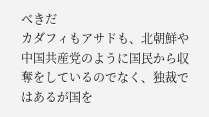べきだ
カダフィもアサドも、北朝鮮や中国共産党のように国民から収奪をしているのでなく、独裁ではあるが国を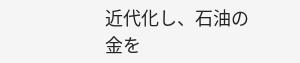近代化し、石油の金を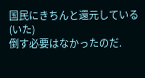国民にきちんと還元している(いた)
倒す必要はなかったのだ.